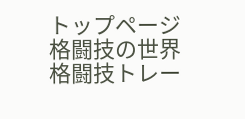トップページ 格闘技の世界 格闘技トレー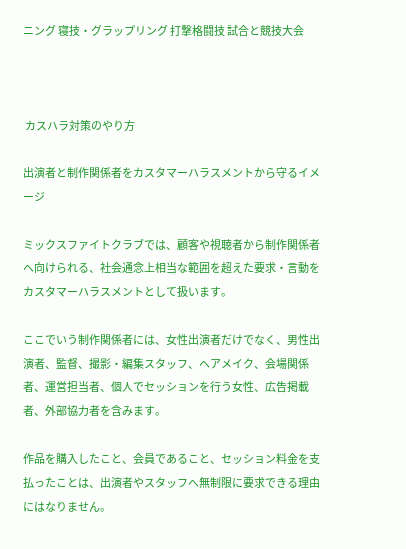ニング 寝技・グラップリング 打撃格闘技 試合と競技大会



 カスハラ対策のやり方

出演者と制作関係者をカスタマーハラスメントから守るイメージ

ミックスファイトクラブでは、顧客や視聴者から制作関係者へ向けられる、社会通念上相当な範囲を超えた要求・言動をカスタマーハラスメントとして扱います。

ここでいう制作関係者には、女性出演者だけでなく、男性出演者、監督、撮影・編集スタッフ、ヘアメイク、会場関係者、運営担当者、個人でセッションを行う女性、広告掲載者、外部協力者を含みます。

作品を購入したこと、会員であること、セッション料金を支払ったことは、出演者やスタッフへ無制限に要求できる理由にはなりません。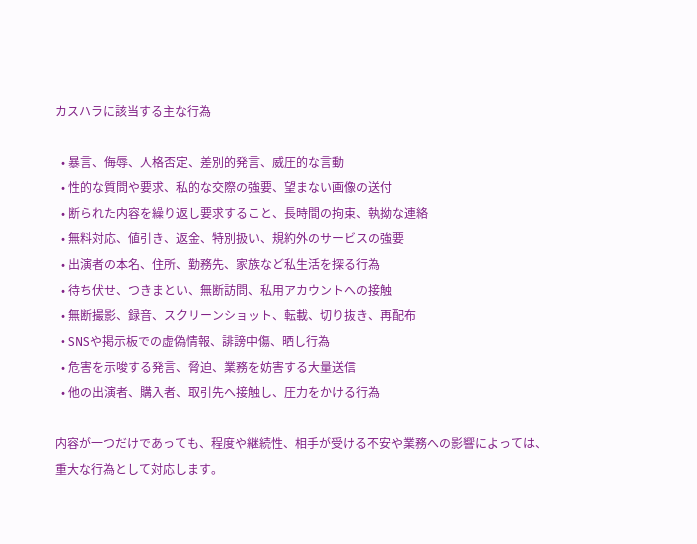カスハラに該当する主な行為

  • 暴言、侮辱、人格否定、差別的発言、威圧的な言動
  • 性的な質問や要求、私的な交際の強要、望まない画像の送付
  • 断られた内容を繰り返し要求すること、長時間の拘束、執拗な連絡
  • 無料対応、値引き、返金、特別扱い、規約外のサービスの強要
  • 出演者の本名、住所、勤務先、家族など私生活を探る行為
  • 待ち伏せ、つきまとい、無断訪問、私用アカウントへの接触
  • 無断撮影、録音、スクリーンショット、転載、切り抜き、再配布
  • SNSや掲示板での虚偽情報、誹謗中傷、晒し行為
  • 危害を示唆する発言、脅迫、業務を妨害する大量送信
  • 他の出演者、購入者、取引先へ接触し、圧力をかける行為

内容が一つだけであっても、程度や継続性、相手が受ける不安や業務への影響によっては、重大な行為として対応します。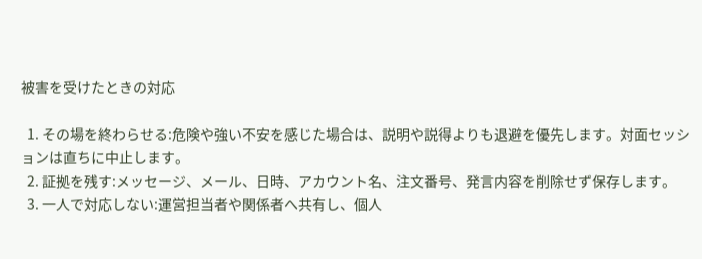被害を受けたときの対応

  1. その場を終わらせる:危険や強い不安を感じた場合は、説明や説得よりも退避を優先します。対面セッションは直ちに中止します。
  2. 証拠を残す:メッセージ、メール、日時、アカウント名、注文番号、発言内容を削除せず保存します。
  3. 一人で対応しない:運営担当者や関係者へ共有し、個人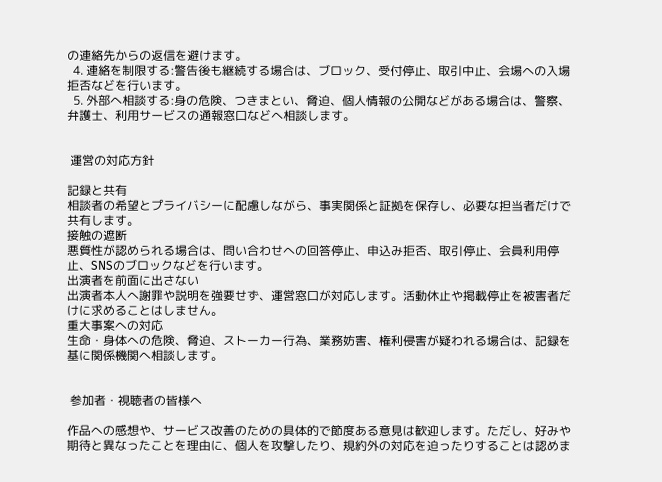の連絡先からの返信を避けます。
  4. 連絡を制限する:警告後も継続する場合は、ブロック、受付停止、取引中止、会場への入場拒否などを行います。
  5. 外部へ相談する:身の危険、つきまとい、脅迫、個人情報の公開などがある場合は、警察、弁護士、利用サービスの通報窓口などへ相談します。


 運営の対応方針

記録と共有
相談者の希望とプライバシーに配慮しながら、事実関係と証拠を保存し、必要な担当者だけで共有します。
接触の遮断
悪質性が認められる場合は、問い合わせへの回答停止、申込み拒否、取引停止、会員利用停止、SNSのブロックなどを行います。
出演者を前面に出さない
出演者本人へ謝罪や説明を強要せず、運営窓口が対応します。活動休止や掲載停止を被害者だけに求めることはしません。
重大事案への対応
生命・身体への危険、脅迫、ストーカー行為、業務妨害、権利侵害が疑われる場合は、記録を基に関係機関へ相談します。


 参加者・視聴者の皆様へ

作品への感想や、サービス改善のための具体的で節度ある意見は歓迎します。ただし、好みや期待と異なったことを理由に、個人を攻撃したり、規約外の対応を迫ったりすることは認めま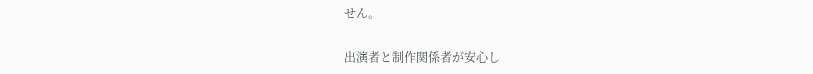せん。

出演者と制作関係者が安心し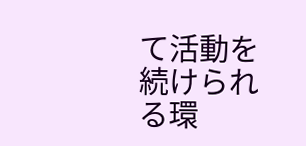て活動を続けられる環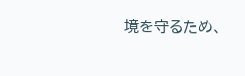境を守るため、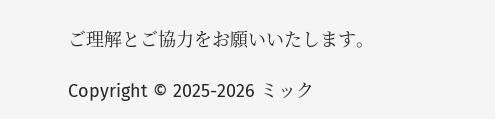ご理解とご協力をお願いいたします。

Copyright © 2025-2026 ミック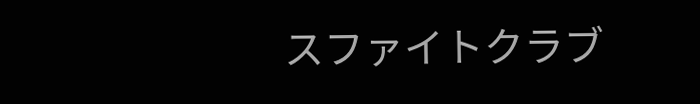スファイトクラブ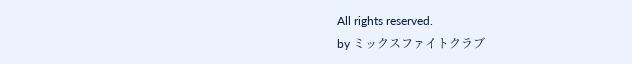All rights reserved.
by ミックスファイトクラブ